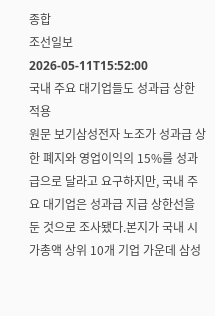종합
조선일보
2026-05-11T15:52:00
국내 주요 대기업들도 성과급 상한 적용
원문 보기삼성전자 노조가 성과급 상한 폐지와 영업이익의 15%를 성과급으로 달라고 요구하지만, 국내 주요 대기업은 성과급 지급 상한선을 둔 것으로 조사됐다.본지가 국내 시가총액 상위 10개 기업 가운데 삼성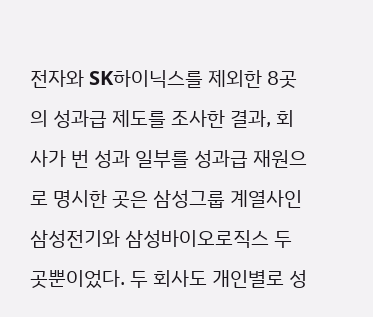전자와 SK하이닉스를 제외한 8곳의 성과급 제도를 조사한 결과, 회사가 번 성과 일부를 성과급 재원으로 명시한 곳은 삼성그룹 계열사인 삼성전기와 삼성바이오로직스 두 곳뿐이었다. 두 회사도 개인별로 성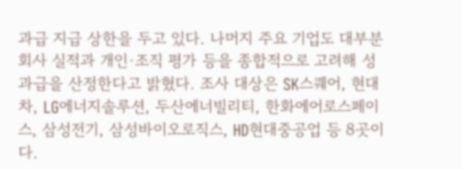과급 지급 상한을 두고 있다. 나머지 주요 기업도 대부분 회사 실적과 개인·조직 평가 등을 종합적으로 고려해 성과급을 산정한다고 밝혔다. 조사 대상은 SK스퀘어, 현대차, LG에너지솔루션, 두산에너빌리티, 한화에어로스페이스, 삼성전기, 삼성바이오로직스, HD현대중공업 등 8곳이다.